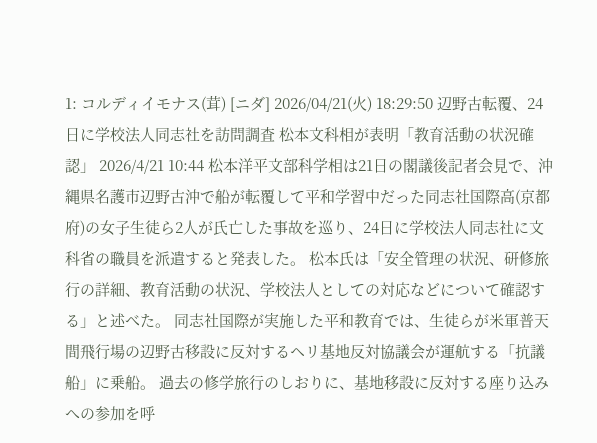1: コルディイモナス(茸) [ニダ] 2026/04/21(火) 18:29:50 辺野古転覆、24日に学校法人同志社を訪問調査 松本文科相が表明「教育活動の状況確認」 2026/4/21 10:44 松本洋平文部科学相は21日の閣議後記者会見で、沖縄県名護市辺野古沖で船が転覆して平和学習中だった同志社国際高(京都府)の女子生徒ら2人が氏亡した事故を巡り、24日に学校法人同志社に文科省の職員を派遣すると発表した。 松本氏は「安全管理の状況、研修旅行の詳細、教育活動の状況、学校法人としての対応などについて確認する」と述べた。 同志社国際が実施した平和教育では、生徒らが米軍普天間飛行場の辺野古移設に反対するヘリ基地反対協議会が運航する「抗議船」に乗船。 過去の修学旅行のしおりに、基地移設に反対する座り込みへの参加を呼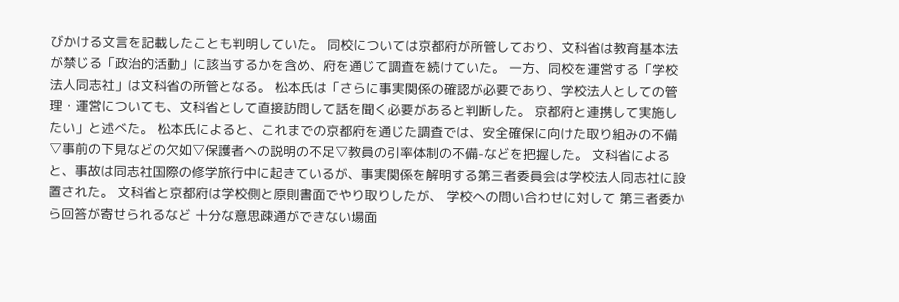びかける文言を記載したことも判明していた。 同校については京都府が所管しており、文科省は教育基本法が禁じる「政治的活動」に該当するかを含め、府を通じて調査を続けていた。 一方、同校を運営する「学校法人同志社」は文科省の所管となる。 松本氏は「さらに事実関係の確認が必要であり、学校法人としての管理・運営についても、文科省として直接訪問して話を聞く必要があると判断した。 京都府と連携して実施したい」と述べた。 松本氏によると、これまでの京都府を通じた調査では、安全確保に向けた取り組みの不備▽事前の下見などの欠如▽保護者への説明の不足▽教員の引率体制の不備-などを把握した。 文科省によると、事故は同志社国際の修学旅行中に起きているが、事実関係を解明する第三者委員会は学校法人同志社に設置された。 文科省と京都府は学校側と原則書面でやり取りしたが、 学校への問い合わせに対して 第三者委から回答が寄せられるなど 十分な意思疎通ができない場面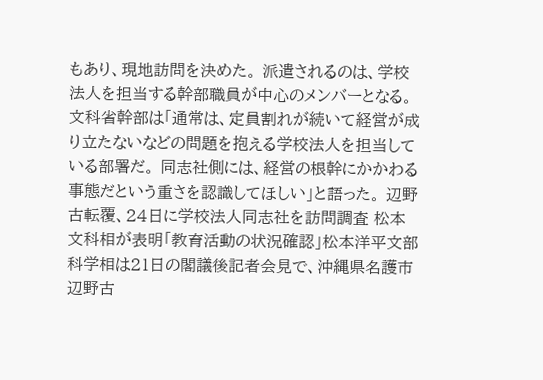もあり、現地訪問を決めた。 派遣されるのは、学校法人を担当する幹部職員が中心のメンバーとなる。 文科省幹部は「通常は、定員割れが続いて経営が成り立たないなどの問題を抱える学校法人を担当している部署だ。 同志社側には、経営の根幹にかかわる事態だという重さを認識してほしい」と語った。 辺野古転覆、24日に学校法人同志社を訪問調査 松本文科相が表明「教育活動の状況確認」松本洋平文部科学相は21日の閣議後記者会見で、沖縄県名護市辺野古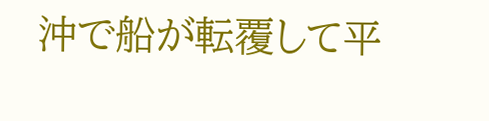沖で船が転覆して平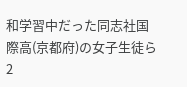和学習中だった同志社国際高(京都府)の女子生徒ら2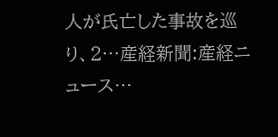人が氏亡した事故を巡り、2…産経新聞:産経ニュース…